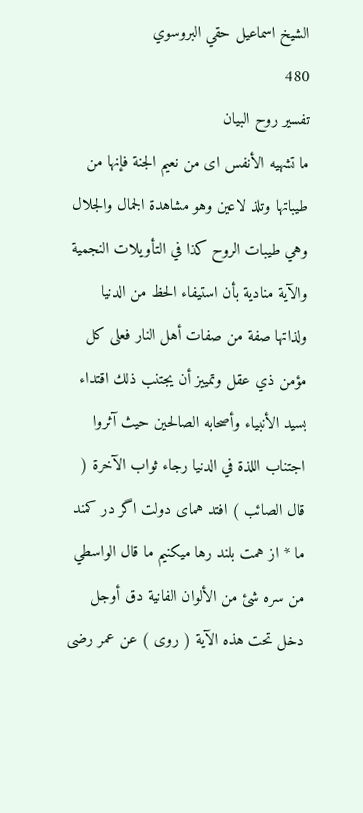الشيخ اسماعيل حقي البروسوي
480
تفسير روح البيان
ما تشهيه الأنفس اى من نعيم الجنة فإنها من طيباتها وتلذ لاعين وهو مشاهدة الجمال والجلال وهي طيبات الروح كذا في التأويلات النجمية والآية منادية بأن استيفاء الحظ من الدنيا ولذاتها صفة من صفات أهل النار فعلى كل مؤمن ذي عقل وتمييز أن يجتنب ذلك اقتداء بسيد الأنبياء وأصحابه الصالحين حيث آثروا اجتناب اللذة في الدنيا رجاء ثواب الآخرة ( قال الصائب ) افتد هماى دولت اگر در كمند ما * از همت بلند رها ميكنيم ما قال الواسطي من سره شئ من الألوان الفانية دق أوجل دخل تحت هذه الآية ( روى ) عن عمر رضى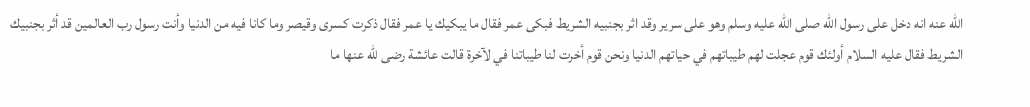اللّه عنه انه دخل على رسول اللّه صلى اللّه عليه وسلم وهو على سرير وقد اثر بجنبيه الشريط فبكى عمر فقال ما يبكيك يا عمر فقال ذكرت كسرى وقيصر وما كانا فيه من الدنيا وأنت رسول رب العالمين قد أثر بجنبيك الشريط فقال عليه السلام أولئك قوم عجلت لهم طيباتهم في حياتهم الدنيا ونحن قوم أخرت لنا طيباتنا في لآخرة قالت عائشة رضى للّه عنها ما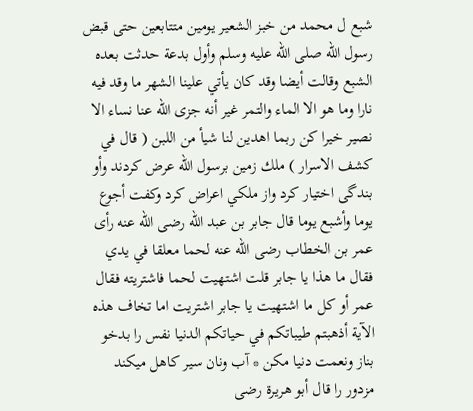شبع ل محمد من خبز الشعير يومين متتابعين حتى قبض رسول اللّه صلى اللّه عليه وسلم وأول بدعة حدثت بعده الشبع وقالت أيضا وقد كان يأتي علينا الشهر ما وقد فيه نارا وما هو الا الماء والتمر غير أنه جزى اللّه عنا نساء الا نصير خيرا كن ربما اهدين لنا شيأ من اللبن ( قال في كشف الاسرار ) ملك زمين برسول اللّه عرض كردند وأو بندگى اختيار كرد واز ملكي اعراض كرد وكفت أجوع يوما وأشبع يوما قال جابر بن عبد اللّه رضى اللّه عنه رأى عمر بن الخطاب رضى اللّه عنه لحما معلقا في يدي فقال ما هذا يا جابر قلت اشتهيت لحما فاشتريته فقال عمر أو كل ما اشتهيت يا جابر اشتريت اما تخاف هذه الآية أذهبتم طيباتكم في حياتكم الدنيا نفس را بدخو بناز ونعمت دنيا مكن * آب ونان سير كاهل ميكند مزدور را قال أبو هريرة رضى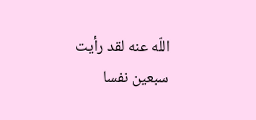اللّه عنه لقد رأيت سبعين نفسا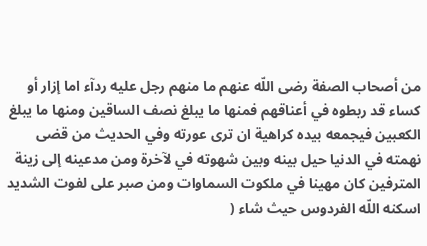من أصحاب الصفة رضى اللّه عنهم ما منهم رجل عليه ردآء اما إزار أو كساء قد ربطوه في أعناقهم فمنها ما يبلغ نصف الساقين ومنها ما يبلغ الكعبين فيجمعه بيده كراهية ان ترى عورته وفي الحديث من قضى نهمته في الدنيا حيل بينه وبين شهوته في لآخرة ومن مدعينه إلى زينة المترفين كان مهينا في ملكوت السماوات ومن صبر على لفوت الشديد اسكنه اللّه الفردوس حيث شاء (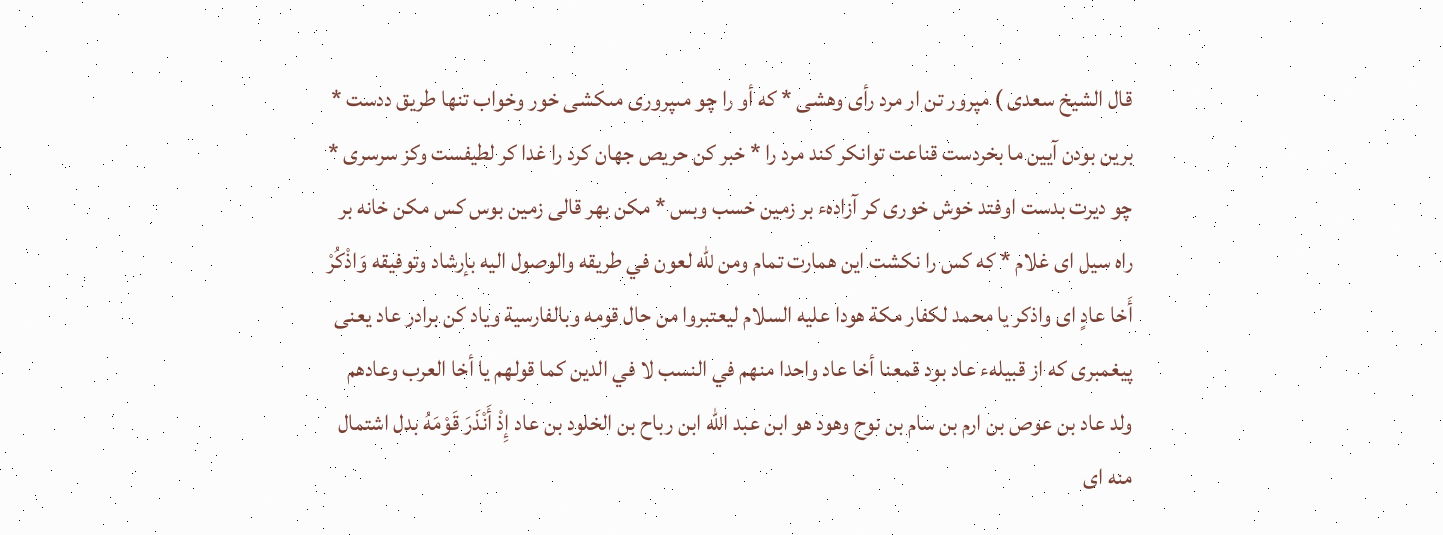قال الشيخ سعدى ) مپرور تن ار مرد رأى وهشى * كه أو را چو مىپرورى مىكشى خور وخواب تنها طريق ددست * برين بودن آيين ما بخردست قناعت توانكر كند مرد را * خبر كن حريص جهان كرد را غدا كر لطيفست وكز سرسرى * چو ديرت بدست اوفتد خوش خورى كر آزادهء بر زمين خسب وبس * مكن بهر قالى زمين بوس كس مكن خانه بر راه سيل اى غلام * كه كس را نكشت اين همارت تمام ومن للّه لعون في طريقه والوصول اليه بإرشاد وتوفيقه وَاذْكُرْ أَخا عادٍ اى واذكر يا محمد لكفار مكة هودا عليه السلام ليعتبروا من حال قومه وبالفارسية وياد كن برادر عاد يعنى پيغمبرى كه از قبيلهء عاد بود قمعنا أخا عاد واحدا منهم في النسب لا في الدين كما قولهم يا أخا العرب وعادهم ولد عاد بن عوص بن ارم بن سام بن نوح وهود هو ابن عبد اللّه ابن رباح بن الخلود بن عاد إِذْ أَنْذَرَ قَوْمَهُ بدل اشتمال منه اى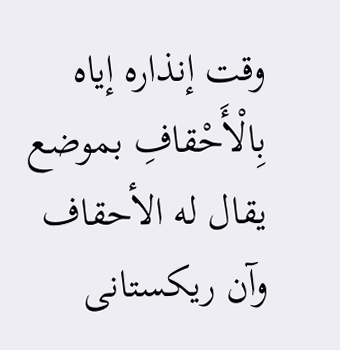وقت إنذاره إياه بِالْأَحْقافِ بموضع يقال له الأحقاف وآن ريكستانى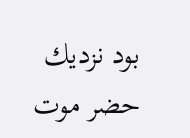بود نزديك حضر موت